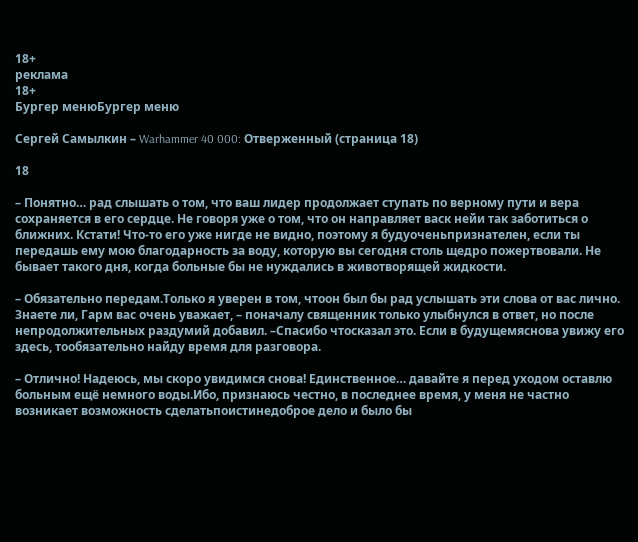18+
реклама
18+
Бургер менюБургер меню

Сергей Самылкин – Warhammer 40 000: Отверженный (страница 18)

18

– Понятно… рад слышать о том, что ваш лидер продолжает ступать по верному пути и вера сохраняется в его сердце. Не говоря уже о том, что он направляет васк нейи так заботиться о ближних. Кстати! Что-то его уже нигде не видно, поэтому я будуоченьпризнателен, если ты передашь ему мою благодарность за воду, которую вы сегодня столь щедро пожертвовали. Не бывает такого дня, когда больные бы не нуждались в животворящей жидкости.

– Обязательно передам.Только я уверен в том, чтоон был бы рад услышать эти слова от вас лично. Знаете ли, Гарм вас очень уважает, – поначалу священник только улыбнулся в ответ, но после непродолжительных раздумий добавил. –Спасибо чтосказал это. Если в будущемяснова увижу его здесь, тообязательно найду время для разговора.

– Отлично! Надеюсь, мы скоро увидимся снова! Единственное… давайте я перед уходом оставлю больным ещё немного воды.Ибо, признаюсь честно, в последнее время, у меня не частно возникает возможность сделатьпоистинедоброе дело и было бы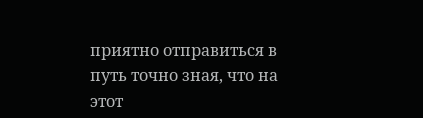приятно отправиться в путь точно зная, что на этот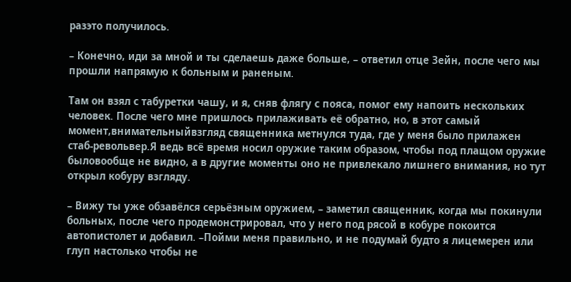разэто получилось.

– Конечно, иди за мной и ты сделаешь даже больше, – ответил отце Зейн, после чего мы прошли напрямую к больным и раненым.

Там он взял с табуретки чашу, и я, сняв флягу с пояса, помог ему напоить нескольких человек. После чего мне пришлось прилаживать её обратно, но, в этот самый момент,внимательныйвзгляд священника метнулся туда, где у меня было прилажен стаб-револьвер.Я ведь всё время носил оружие таким образом, чтобы под плащом оружие быловообще не видно, а в другие моменты оно не привлекало лишнего внимания, но тут открыл кобуру взгляду.

– Вижу ты уже обзавёлся серьёзным оружием, – заметил священник, когда мы покинули больных, после чего продемонстрировал, что у него под рясой в кобуре покоится автопистолет и добавил. –Пойми меня правильно, и не подумай будто я лицемерен или глуп настолько чтобы не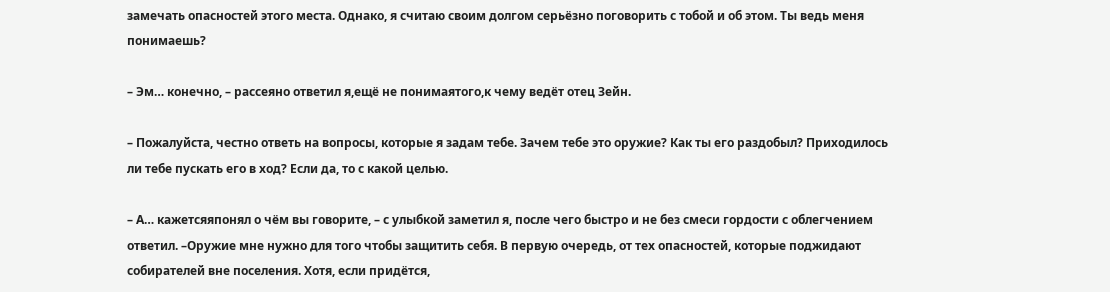замечать опасностей этого места. Однако, я считаю своим долгом серьёзно поговорить с тобой и об этом. Ты ведь меня понимаешь?

– Эм… конечно, – рассеяно ответил я,ещё не понимаятого,к чему ведёт отец Зейн.

– Пожалуйста, честно ответь на вопросы, которые я задам тебе. Зачем тебе это оружие? Как ты его раздобыл? Приходилось ли тебе пускать его в ход? Если да, то с какой целью.

– А… кажетсяяпонял о чём вы говорите, – с улыбкой заметил я, после чего быстро и не без смеси гордости с облегчением ответил. –Оружие мне нужно для того чтобы защитить себя. В первую очередь, от тех опасностей, которые поджидают собирателей вне поселения. Хотя, если придётся,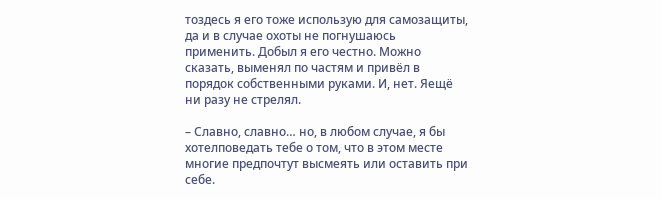тоздесь я его тоже использую для самозащиты, да и в случае охоты не погнушаюсь применить. Добыл я его честно. Можно сказать, выменял по частям и привёл в порядок собственными руками. И, нет. Яещё ни разу не стрелял.

– Славно, славно… но, в любом случае, я бы хотелповедать тебе о том, что в этом месте многие предпочтут высмеять или оставить при себе.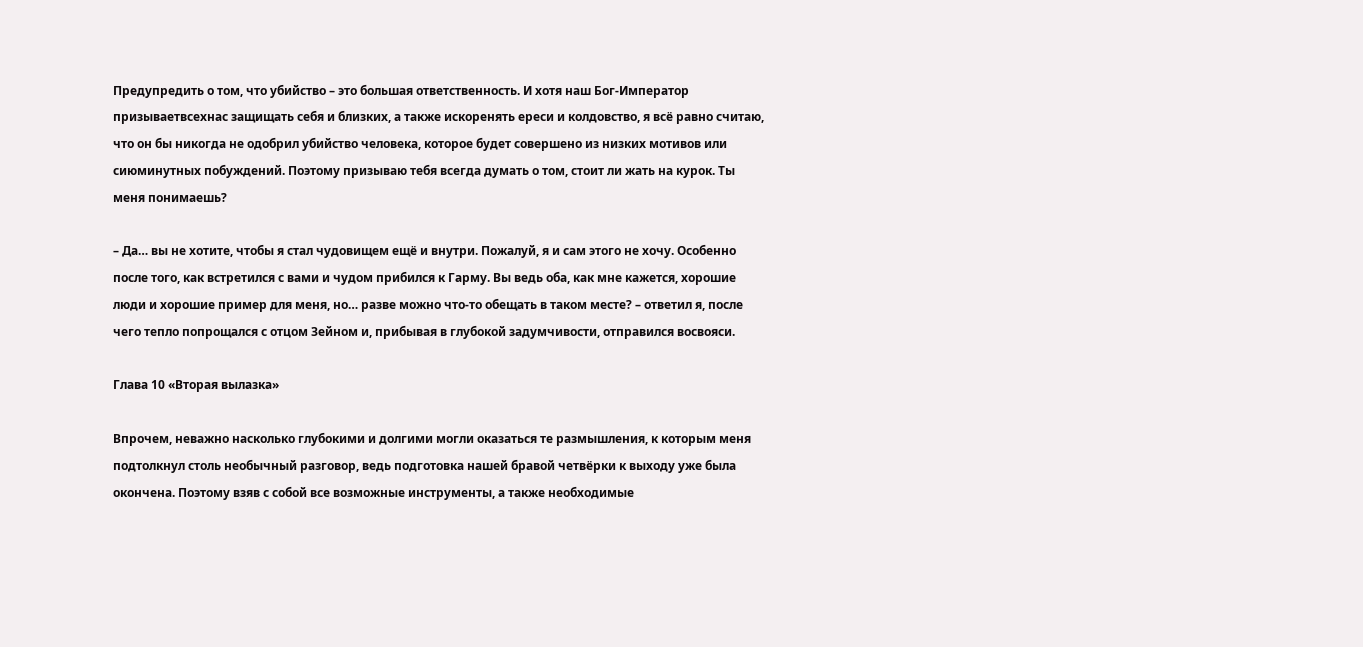Предупредить о том, что убийство – это большая ответственность. И хотя наш Бог-Император призываетвсехнас защищать себя и близких, а также искоренять ереси и колдовство, я всё равно считаю, что он бы никогда не одобрил убийство человека, которое будет совершено из низких мотивов или сиюминутных побуждений. Поэтому призываю тебя всегда думать о том, стоит ли жать на курок. Ты меня понимаешь?

– Да… вы не хотите, чтобы я стал чудовищем ещё и внутри. Пожалуй, я и сам этого не хочу. Особенно после того, как встретился с вами и чудом прибился к Гарму. Вы ведь оба, как мне кажется, хорошие люди и хорошие пример для меня, но… разве можно что-то обещать в таком месте? – ответил я, после чего тепло попрощался с отцом Зейном и, прибывая в глубокой задумчивости, отправился восвояси.

Глава 10 «Вторая вылазка»

Впрочем, неважно насколько глубокими и долгими могли оказаться те размышления, к которым меня подтолкнул столь необычный разговор, ведь подготовка нашей бравой четвёрки к выходу уже была окончена. Поэтому взяв с собой все возможные инструменты, а также необходимые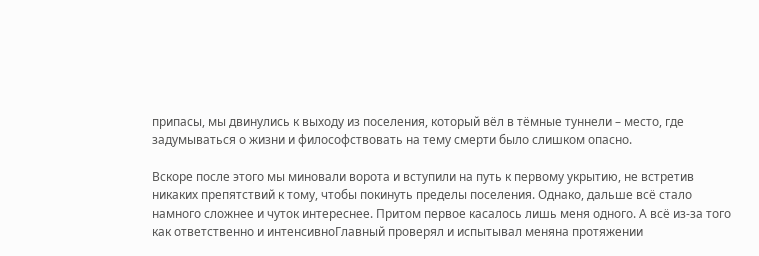припасы, мы двинулись к выходу из поселения, который вёл в тёмные туннели – место, где задумываться о жизни и философствовать на тему смерти было слишком опасно.

Вскоре после этого мы миновали ворота и вступили на путь к первому укрытию, не встретив никаких препятствий к тому, чтобы покинуть пределы поселения. Однако, дальше всё стало намного сложнее и чуток интереснее. Притом первое касалось лишь меня одного. А всё из-за того как ответственно и интенсивноГлавный проверял и испытывал меняна протяжении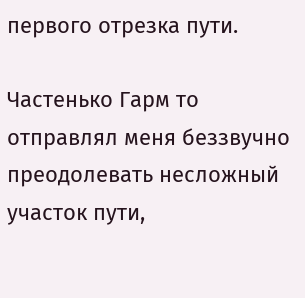первого отрезка пути.

Частенько Гарм то отправлял меня беззвучно преодолевать несложный участок пути,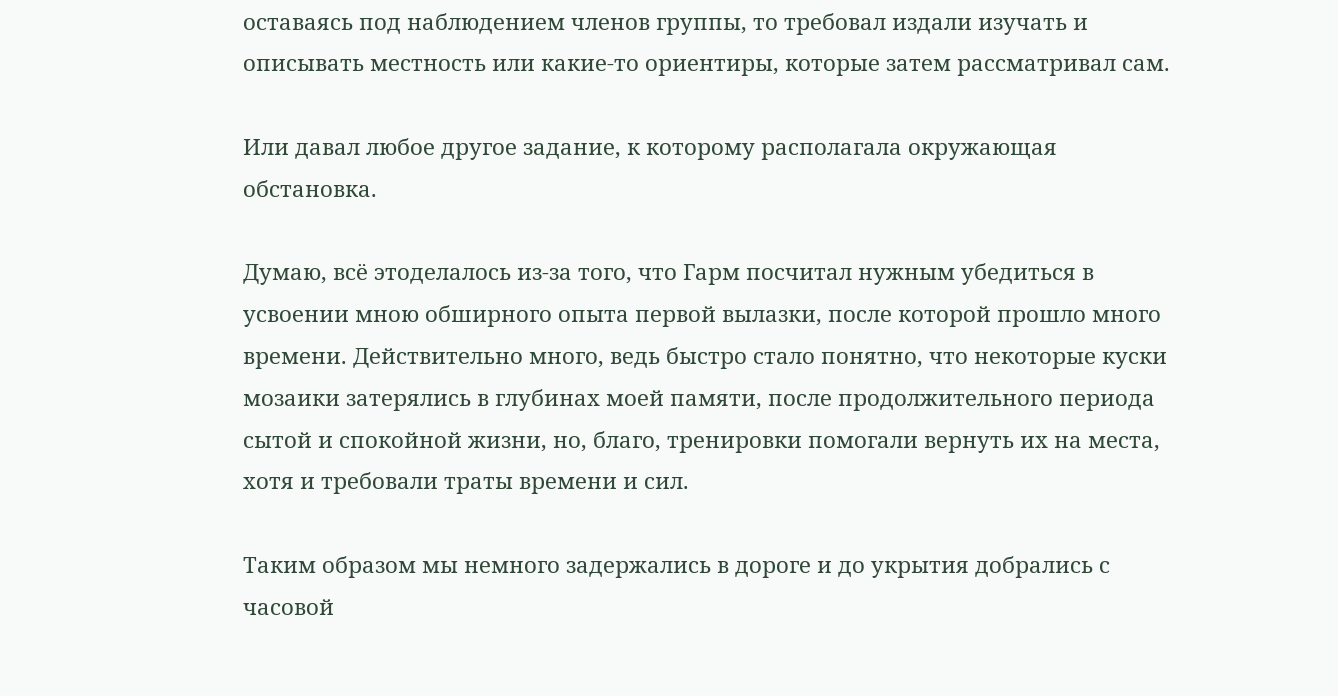оставаясь под наблюдением членов группы, то требовал издали изучать и описывать местность или какие-то ориентиры, которые затем рассматривал сам.

Или давал любое другое задание, к которому располагала окружающая обстановка.

Думаю, всё этоделалось из-за того, что Гарм посчитал нужным убедиться в усвоении мною обширного опыта первой вылазки, после которой прошло много времени. Действительно много, ведь быстро стало понятно, что некоторые куски мозаики затерялись в глубинах моей памяти, после продолжительного периода сытой и спокойной жизни, но, благо, тренировки помогали вернуть их на места, хотя и требовали траты времени и сил.

Таким образом мы немного задержались в дороге и до укрытия добрались с часовой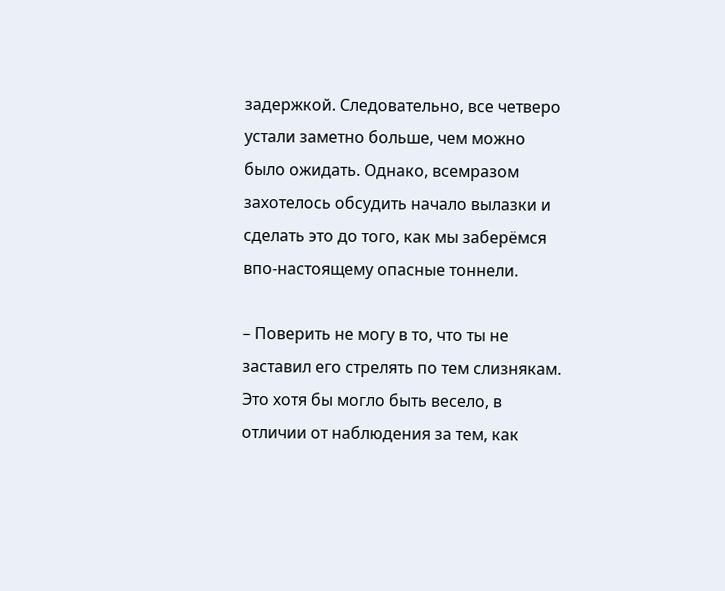задержкой. Следовательно, все четверо устали заметно больше, чем можно было ожидать. Однако, всемразом захотелось обсудить начало вылазки и сделать это до того, как мы заберёмся впо-настоящему опасные тоннели.

– Поверить не могу в то, что ты не заставил его стрелять по тем слизнякам. Это хотя бы могло быть весело, в отличии от наблюдения за тем, как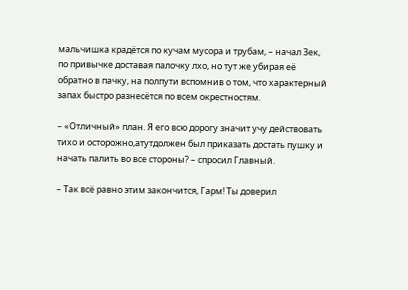мальчишка крадётся по кучам мусора и трубам, – начал Зек, по привычке доставая палочку лхо, но тут же убирая её обратно в пачку, на полпути вспомнив о том, что характерный запах быстро разнесётся по всем окрестностям.

– «Отличный» план. Я его всю дорогу значит учу действовать тихо и осторожно,атутдолжен был приказать достать пушку и начать палить во все стороны? – спросил Главный.

– Так всё равно этим закончится, Гарм! Ты доверил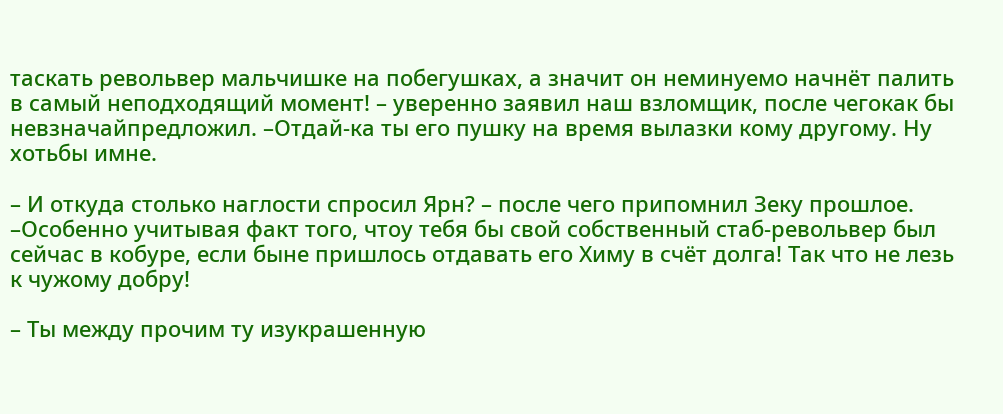таскать револьвер мальчишке на побегушках, а значит он неминуемо начнёт палить в самый неподходящий момент! – уверенно заявил наш взломщик, после чегокак бы невзначайпредложил. –Отдай-ка ты его пушку на время вылазки кому другому. Ну хотьбы имне.

– И откуда столько наглости спросил Ярн? – после чего припомнил Зеку прошлое. –Особенно учитывая факт того, чтоу тебя бы свой собственный стаб-револьвер был сейчас в кобуре, если быне пришлось отдавать его Химу в счёт долга! Так что не лезь к чужому добру!

– Ты между прочим ту изукрашенную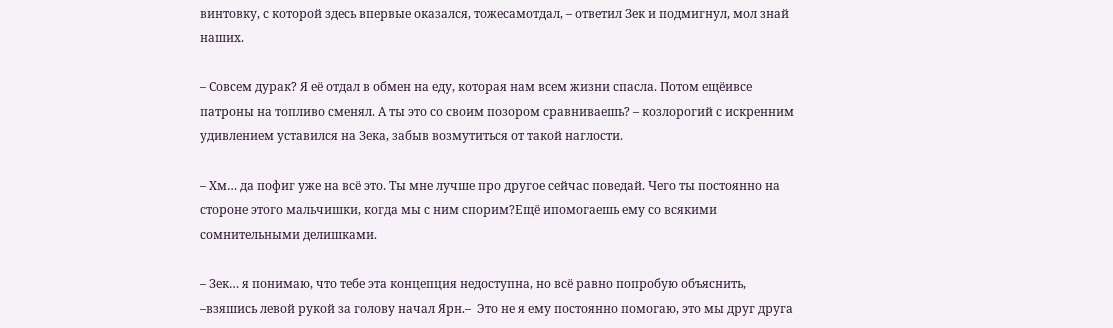винтовку, с которой здесь впервые оказался, тожесамотдал, – ответил Зек и подмигнул, мол знай наших.

– Совсем дурак? Я её отдал в обмен на еду, которая нам всем жизни спасла. Потом ещёивсе патроны на топливо сменял. А ты это со своим позором сравниваешь? – козлорогий с искренним удивлением уставился на Зека, забыв возмутиться от такой наглости.

– Хм… да пофиг уже на всё это. Ты мне лучше про другое сейчас поведай. Чего ты постоянно на стороне этого мальчишки, когда мы с ним спорим?Ещё ипомогаешь ему со всякими сомнительными делишками.

– Зек… я понимаю, что тебе эта концепция недоступна, но всё равно попробую объяснить, –взяшись левой рукой за голову начал Ярн.–  Это не я ему постоянно помогаю, это мы друг друга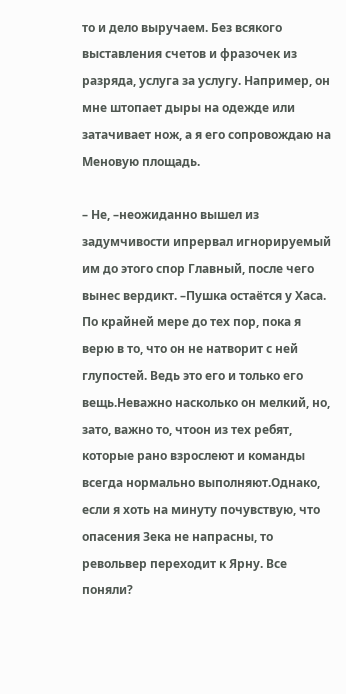то и дело выручаем. Без всякого выставления счетов и фразочек из разряда, услуга за услугу. Например, он мне штопает дыры на одежде или затачивает нож, а я его сопровождаю на Меновую площадь.

– Не, –неожиданно вышел из задумчивости ипрервал игнорируемый им до этого спор Главный, после чего вынес вердикт. –Пушка остаётся у Хаса. По крайней мере до тех пор, пока я верю в то, что он не натворит с ней глупостей. Ведь это его и только его вещь.Неважно насколько он мелкий, но, зато, важно то, чтоон из тех ребят, которые рано взрослеют и команды всегда нормально выполняют.Однако, если я хоть на минуту почувствую, что опасения Зека не напрасны, то револьвер переходит к Ярну. Все поняли?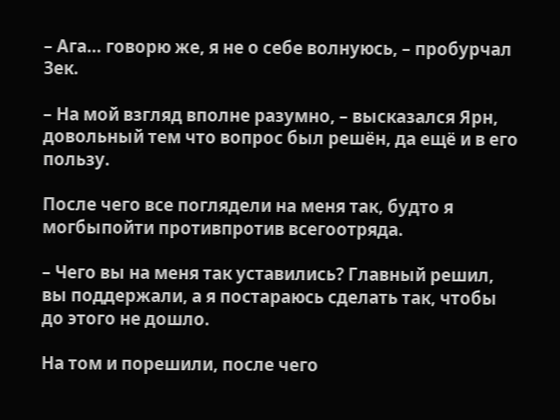– Ага… говорю же, я не о себе волнуюсь, – пробурчал Зек.

– На мой взгляд вполне разумно, – высказался Ярн, довольный тем что вопрос был решён, да ещё и в его пользу.

После чего все поглядели на меня так, будто я могбыпойти противпротив всегоотряда.

– Чего вы на меня так уставились? Главный решил, вы поддержали, а я постараюсь сделать так, чтобы до этого не дошло.

На том и порешили, после чего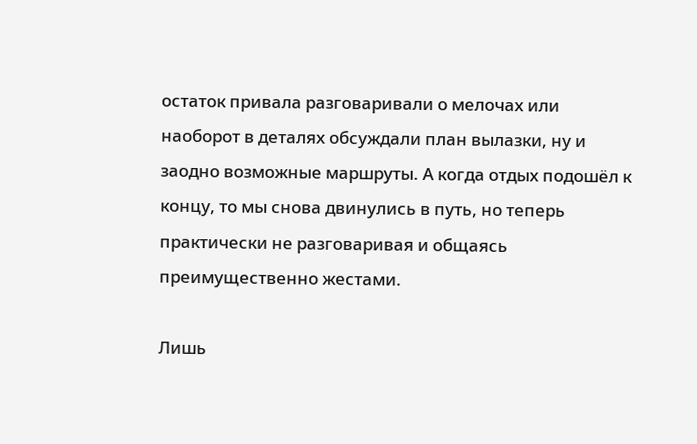остаток привала разговаривали о мелочах или наоборот в деталях обсуждали план вылазки, ну и заодно возможные маршруты. А когда отдых подошёл к концу, то мы снова двинулись в путь, но теперь практически не разговаривая и общаясь преимущественно жестами.

Лишь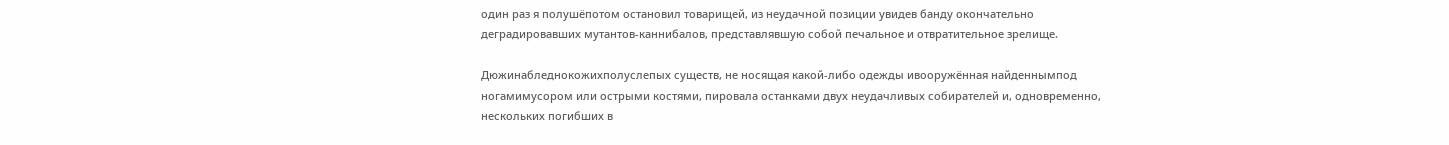один раз я полушёпотом остановил товарищей, из неудачной позиции увидев банду окончательно деградировавших мутантов-каннибалов, представлявшую собой печальное и отвратительное зрелище.

Дюжинабледнокожихполуслепых существ, не носящая какой-либо одежды ивооружённая найденнымпод ногамимусором или острыми костями, пировала останками двух неудачливых собирателей и, одновременно, нескольких погибших в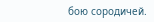бою сородичей.